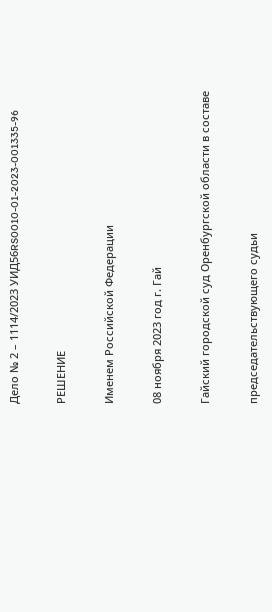Дело № 2 – 1114/2023 УИД56RS0010-01-2023-001335-96

РЕШЕНИЕ

Именем Российской Федерации

08 ноября 2023 год г. Гай

Гайский городской суд Оренбургской области в составе

председательствующего судьи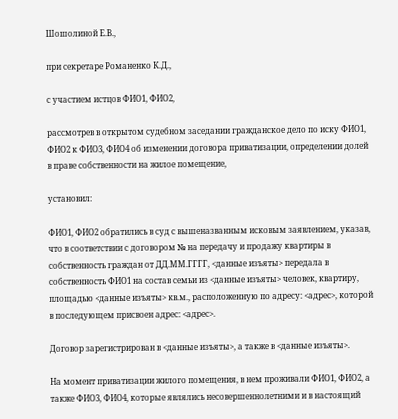Шошолиной Е.В.,

при секретаре Романенко К.Д.,

с участием истцов ФИО1, ФИО2,

рассмотрев в открытом судебном заседании гражданское дело по иску ФИО1, ФИО2 к ФИО3, ФИО4 об изменении договора приватизации, определении долей в праве собственности на жилое помещение,

установил:

ФИО1, ФИО2 обратились в суд с вышеназванным исковым заявлением, указав, что в соответствии с договором № на передачу и продажу квартиры в собственность граждан от ДД.ММ.ГГГГ, <данные изъяты> передала в собственность ФИО1 на состав семьи из <данные изъяты> человек, квартиру, площадью <данные изъяты> кв.м., расположенную по адресу: <адрес>, которой в последующем присвоен адрес: <адрес>.

Договор зарегистрирован в <данные изъяты>, а также в <данные изъяты>.

На момент приватизации жилого помещения, в нем проживали ФИО1, ФИО2, а также ФИО3, ФИО4, которые являлись несовершеннолетними и в настоящий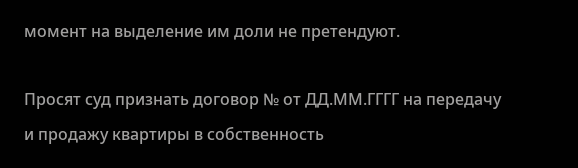момент на выделение им доли не претендуют.

Просят суд признать договор № от ДД.ММ.ГГГГ на передачу и продажу квартиры в собственность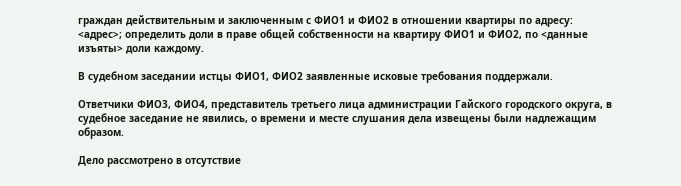граждан действительным и заключенным с ФИО1 и ФИО2 в отношении квартиры по адресу: <адрес>; определить доли в праве общей собственности на квартиру ФИО1 и ФИО2, по <данные изъяты> доли каждому.

В судебном заседании истцы ФИО1, ФИО2 заявленные исковые требования поддержали.

Ответчики ФИО3, ФИО4, представитель третьего лица администрации Гайского городского округа, в судебное заседание не явились, о времени и месте слушания дела извещены были надлежащим образом.

Дело рассмотрено в отсутствие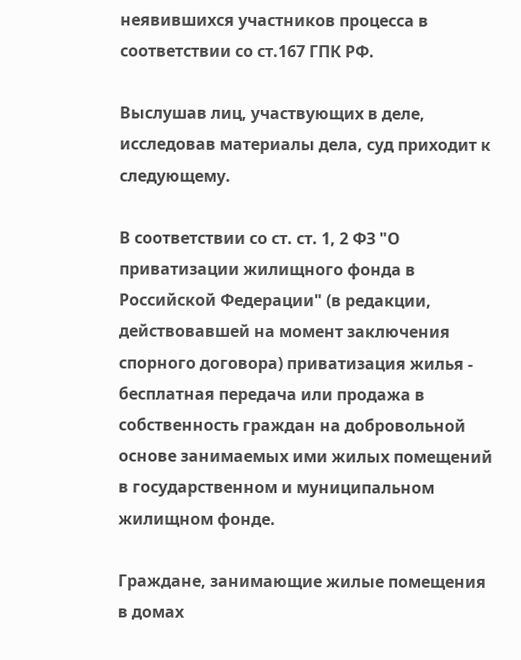неявившихся участников процесса в соответствии со ст.167 ГПК РФ.

Выслушав лиц, участвующих в деле, исследовав материалы дела, суд приходит к следующему.

В соответствии со ст. ст. 1, 2 ФЗ "О приватизации жилищного фонда в Российской Федерации" (в редакции, действовавшей на момент заключения спорного договора) приватизация жилья - бесплатная передача или продажа в собственность граждан на добровольной основе занимаемых ими жилых помещений в государственном и муниципальном жилищном фонде.

Граждане, занимающие жилые помещения в домах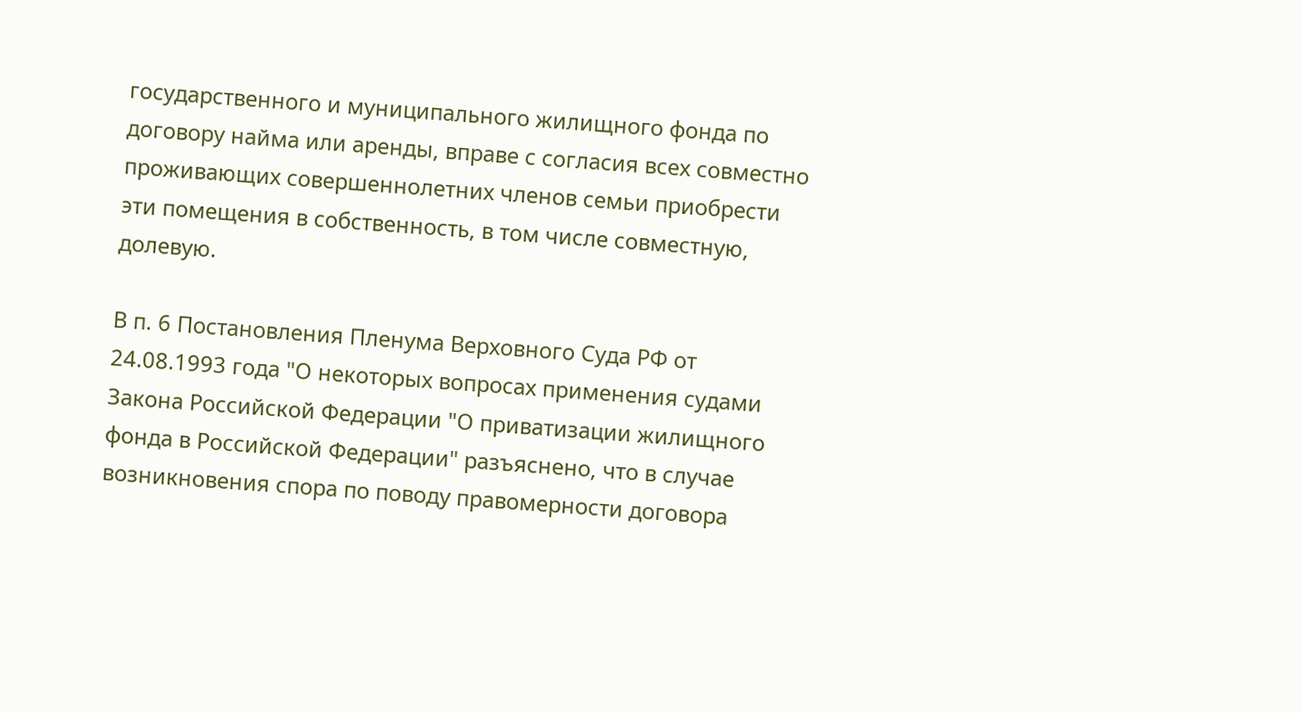государственного и муниципального жилищного фонда по договору найма или аренды, вправе с согласия всех совместно проживающих совершеннолетних членов семьи приобрести эти помещения в собственность, в том числе совместную, долевую.

В п. 6 Постановления Пленума Верховного Суда РФ от 24.08.1993 года "О некоторых вопросах применения судами Закона Российской Федерации "О приватизации жилищного фонда в Российской Федерации" разъяснено, что в случае возникновения спора по поводу правомерности договора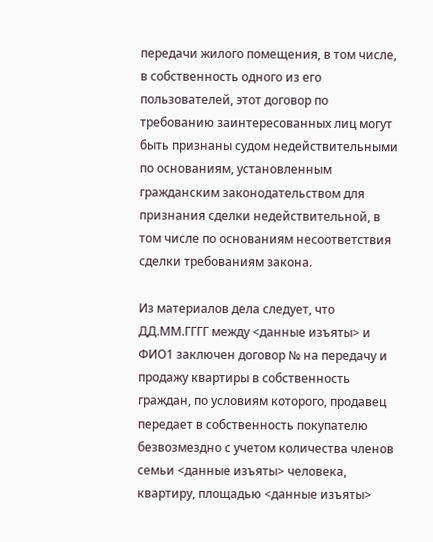передачи жилого помещения, в том числе, в собственность одного из его пользователей, этот договор по требованию заинтересованных лиц могут быть признаны судом недействительными по основаниям, установленным гражданским законодательством для признания сделки недействительной, в том числе по основаниям несоответствия сделки требованиям закона.

Из материалов дела следует, что ДД.ММ.ГГГГ между <данные изъяты> и ФИО1 заключен договор № на передачу и продажу квартиры в собственность граждан, по условиям которого, продавец передает в собственность покупателю безвозмездно с учетом количества членов семьи <данные изъяты> человека, квартиру, площадью <данные изъяты>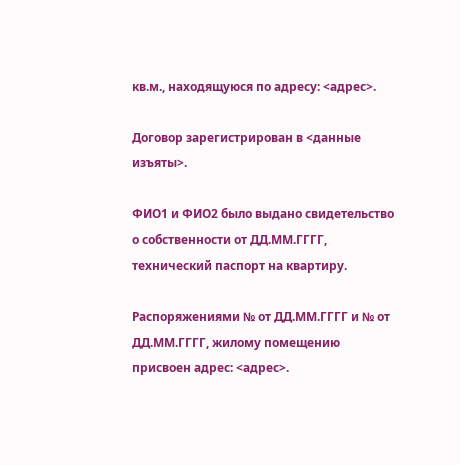кв.м., находящуюся по адресу: <адрес>.

Договор зарегистрирован в <данные изъяты>.

ФИО1 и ФИО2 было выдано свидетельство о собственности от ДД.ММ.ГГГГ, технический паспорт на квартиру.

Распоряжениями № от ДД.ММ.ГГГГ и № от ДД.ММ.ГГГГ, жилому помещению присвоен адрес: <адрес>.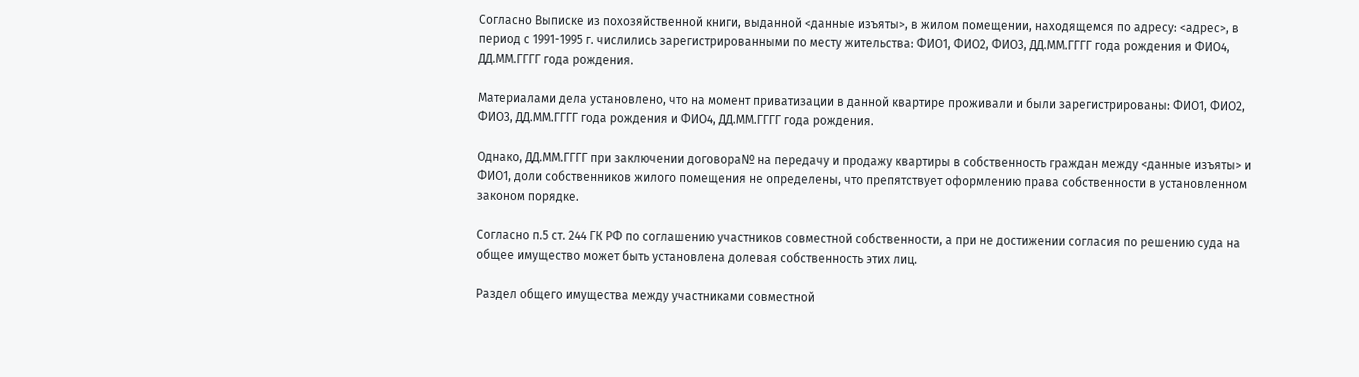Согласно Выписке из похозяйственной книги, выданной <данные изъяты>, в жилом помещении, находящемся по адресу: <адрес>, в период с 1991-1995 г. числились зарегистрированными по месту жительства: ФИО1, ФИО2, ФИО3, ДД.ММ.ГГГГ года рождения и ФИО4, ДД.ММ.ГГГГ года рождения.

Материалами дела установлено, что на момент приватизации в данной квартире проживали и были зарегистрированы: ФИО1, ФИО2, ФИО3, ДД.ММ.ГГГГ года рождения и ФИО4, ДД.ММ.ГГГГ года рождения.

Однако, ДД.ММ.ГГГГ при заключении договора№ на передачу и продажу квартиры в собственность граждан между <данные изъяты> и ФИО1, доли собственников жилого помещения не определены, что препятствует оформлению права собственности в установленном законом порядке.

Согласно п.5 ст. 244 ГК РФ по соглашению участников совместной собственности, а при не достижении согласия по решению суда на общее имущество может быть установлена долевая собственность этих лиц.

Раздел общего имущества между участниками совместной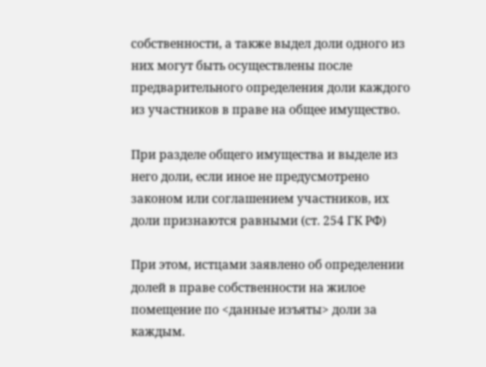собственности, а также выдел доли одного из них могут быть осуществлены после предварительного определения доли каждого из участников в праве на общее имущество.

При разделе общего имущества и выделе из него доли, если иное не предусмотрено законом или соглашением участников, их доли признаются равными (ст. 254 ГК РФ)

При этом, истцами заявлено об определении долей в праве собственности на жилое помещение по <данные изъяты> доли за каждым.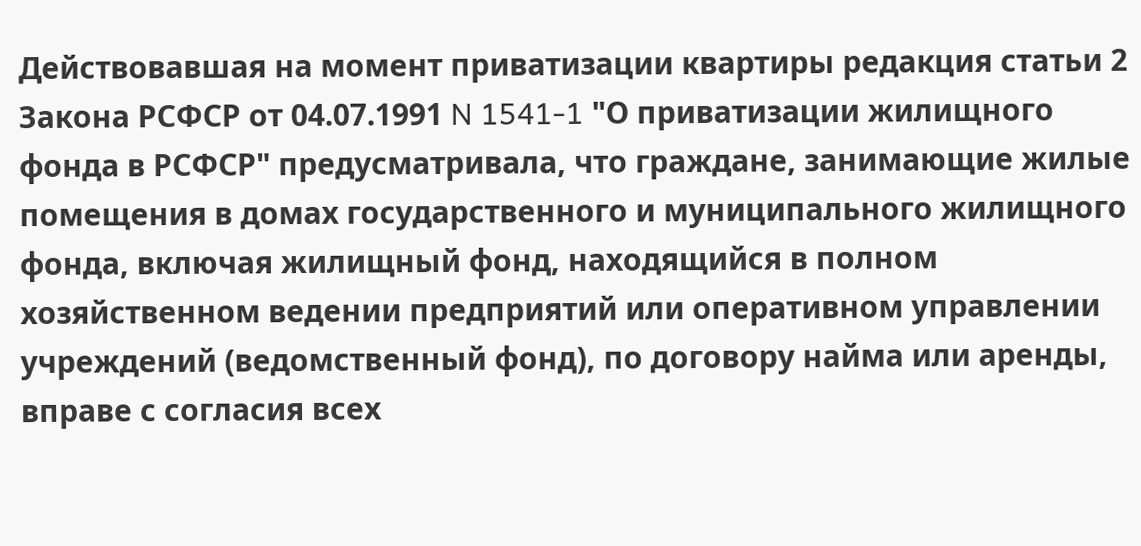Действовавшая на момент приватизации квартиры редакция статьи 2 Закона РСФСР от 04.07.1991 N 1541-1 "О приватизации жилищного фонда в РСФСР" предусматривала, что граждане, занимающие жилые помещения в домах государственного и муниципального жилищного фонда, включая жилищный фонд, находящийся в полном хозяйственном ведении предприятий или оперативном управлении учреждений (ведомственный фонд), по договору найма или аренды, вправе с согласия всех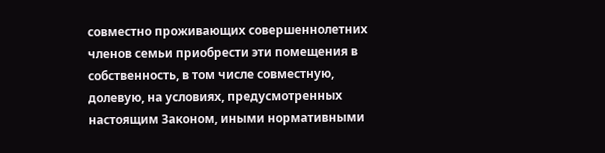совместно проживающих совершеннолетних членов семьи приобрести эти помещения в собственность, в том числе совместную, долевую, на условиях, предусмотренных настоящим Законом, иными нормативными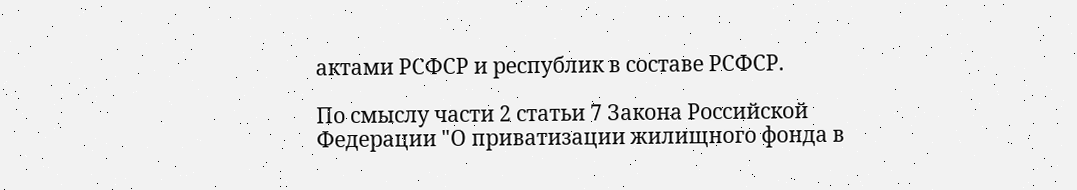актами РСФСР и республик в составе РСФСР.

По смыслу части 2 статьи 7 Закона Российской Федерации "О приватизации жилищного фонда в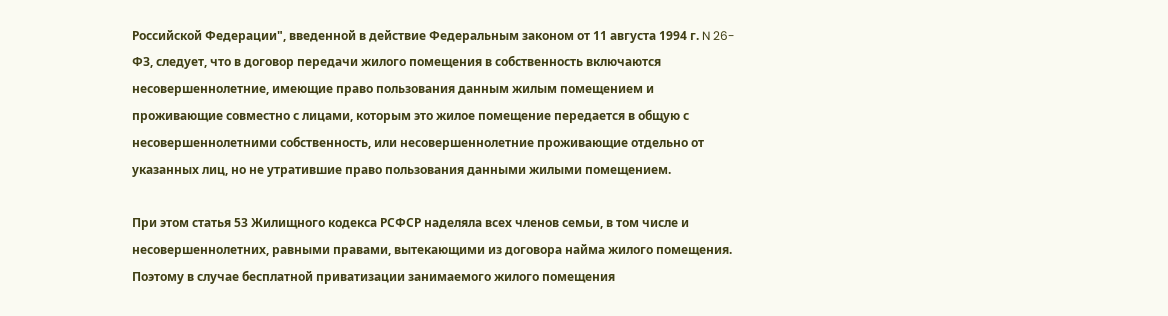Российской Федерации", введенной в действие Федеральным законом от 11 августа 1994 г. N 26-ФЗ, следует, что в договор передачи жилого помещения в собственность включаются несовершеннолетние, имеющие право пользования данным жилым помещением и проживающие совместно с лицами, которым это жилое помещение передается в общую с несовершеннолетними собственность, или несовершеннолетние проживающие отдельно от указанных лиц, но не утратившие право пользования данными жилыми помещением.

При этом статья 53 Жилищного кодекса РСФСР наделяла всех членов семьи, в том числе и несовершеннолетних, равными правами, вытекающими из договора найма жилого помещения. Поэтому в случае бесплатной приватизации занимаемого жилого помещения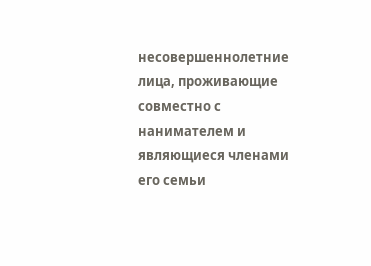несовершеннолетние лица, проживающие совместно с нанимателем и являющиеся членами его семьи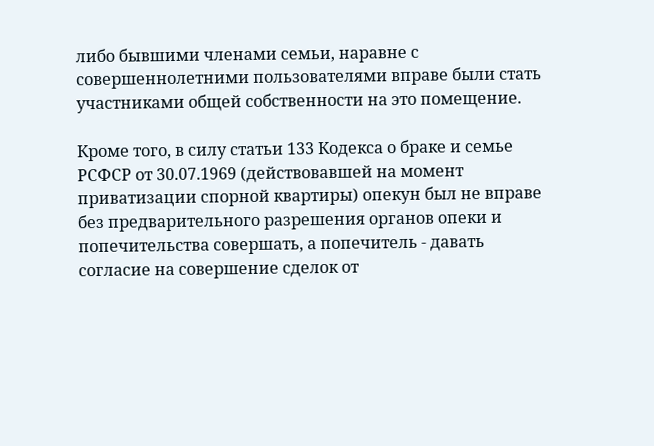либо бывшими членами семьи, наравне с совершеннолетними пользователями вправе были стать участниками общей собственности на это помещение.

Кроме того, в силу статьи 133 Кодекса о браке и семье РСФСР от 30.07.1969 (действовавшей на момент приватизации спорной квартиры) опекун был не вправе без предварительного разрешения органов опеки и попечительства совершать, а попечитель - давать согласие на совершение сделок от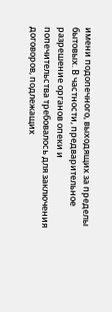имени подопечного, выходящих за пределы бытовых. В частности, предварительное разрешение органов опеки и попечительства требовалось для заключения договоров, подлежащих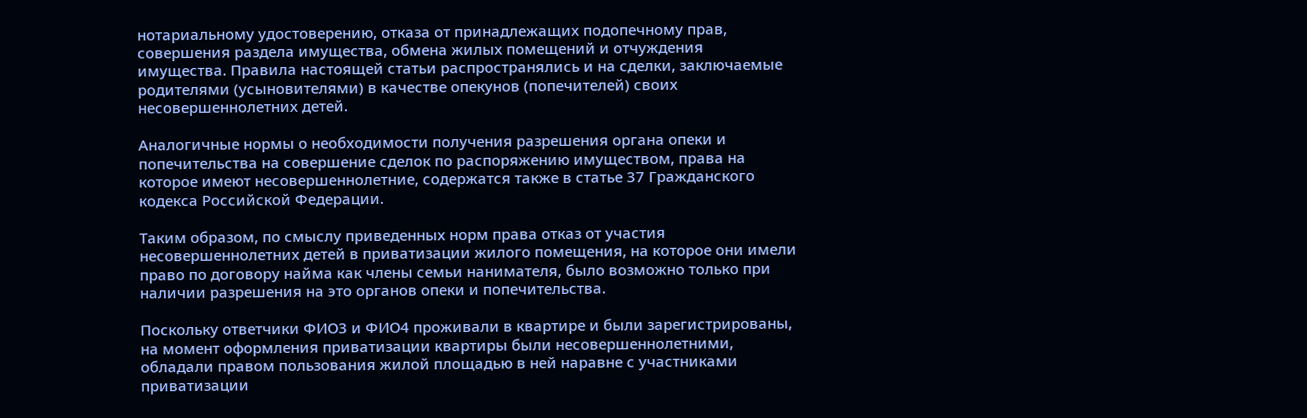нотариальному удостоверению, отказа от принадлежащих подопечному прав, совершения раздела имущества, обмена жилых помещений и отчуждения имущества. Правила настоящей статьи распространялись и на сделки, заключаемые родителями (усыновителями) в качестве опекунов (попечителей) своих несовершеннолетних детей.

Аналогичные нормы о необходимости получения разрешения органа опеки и попечительства на совершение сделок по распоряжению имуществом, права на которое имеют несовершеннолетние, содержатся также в статье 37 Гражданского кодекса Российской Федерации.

Таким образом, по смыслу приведенных норм права отказ от участия несовершеннолетних детей в приватизации жилого помещения, на которое они имели право по договору найма как члены семьи нанимателя, было возможно только при наличии разрешения на это органов опеки и попечительства.

Поскольку ответчики ФИО3 и ФИО4 проживали в квартире и были зарегистрированы, на момент оформления приватизации квартиры были несовершеннолетними, обладали правом пользования жилой площадью в ней наравне с участниками приватизации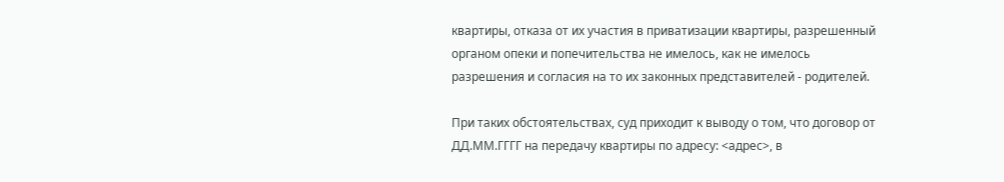квартиры, отказа от их участия в приватизации квартиры, разрешенный органом опеки и попечительства не имелось, как не имелось разрешения и согласия на то их законных представителей - родителей.

При таких обстоятельствах, суд приходит к выводу о том, что договор от ДД.ММ.ГГГГ на передачу квартиры по адресу: <адрес>, в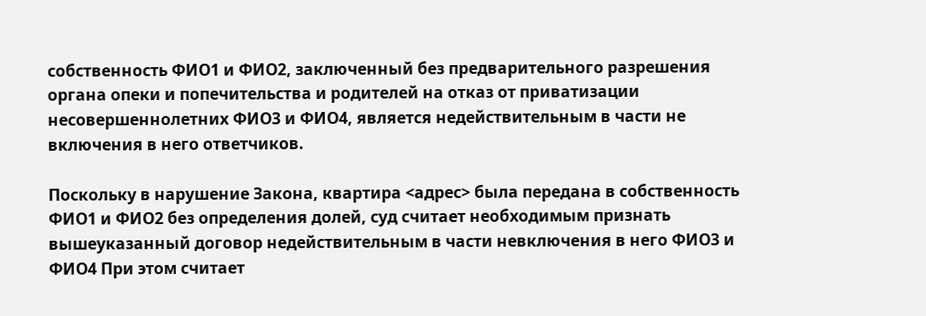собственность ФИО1 и ФИО2, заключенный без предварительного разрешения органа опеки и попечительства и родителей на отказ от приватизации несовершеннолетних ФИО3 и ФИО4, является недействительным в части не включения в него ответчиков.

Поскольку в нарушение Закона, квартира <адрес> была передана в собственность ФИО1 и ФИО2 без определения долей, суд считает необходимым признать вышеуказанный договор недействительным в части невключения в него ФИО3 и ФИО4 При этом считает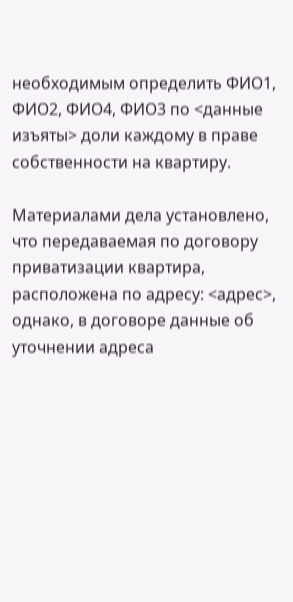необходимым определить ФИО1, ФИО2, ФИО4, ФИО3 по <данные изъяты> доли каждому в праве собственности на квартиру.

Материалами дела установлено, что передаваемая по договору приватизации квартира, расположена по адресу: <адрес>, однако, в договоре данные об уточнении адреса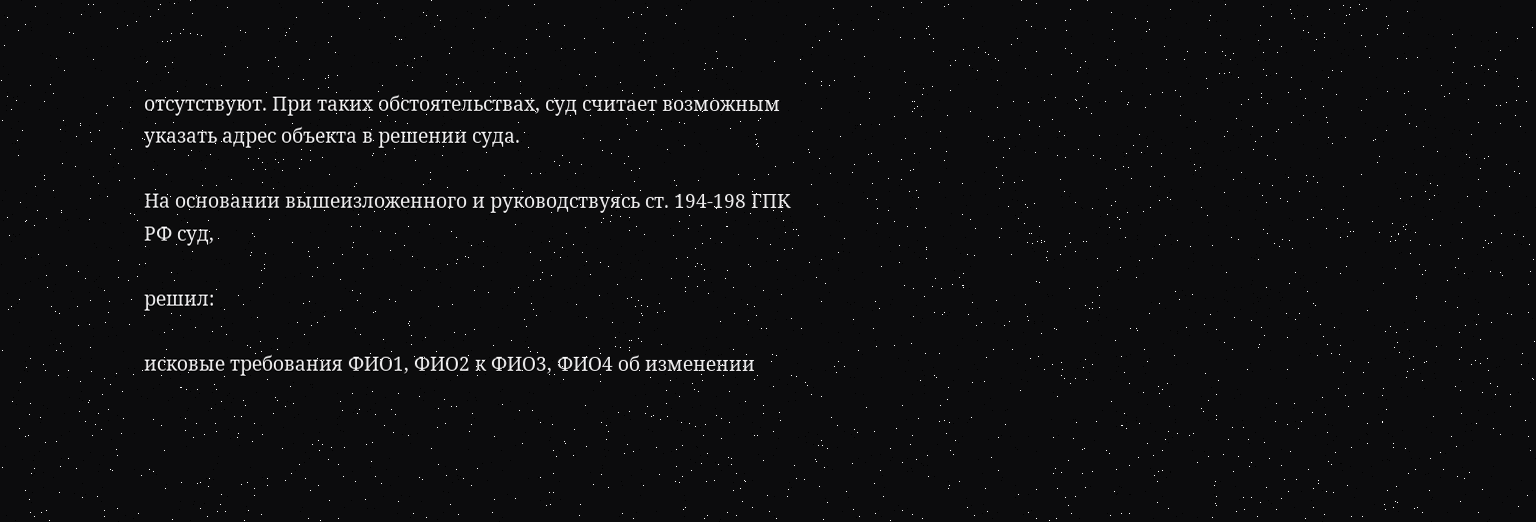отсутствуют. При таких обстоятельствах, суд считает возможным указать адрес объекта в решении суда.

На основании вышеизложенного и руководствуясь ст. 194-198 ГПК РФ суд,

решил:

исковые требования ФИО1, ФИО2 к ФИО3, ФИО4 об изменении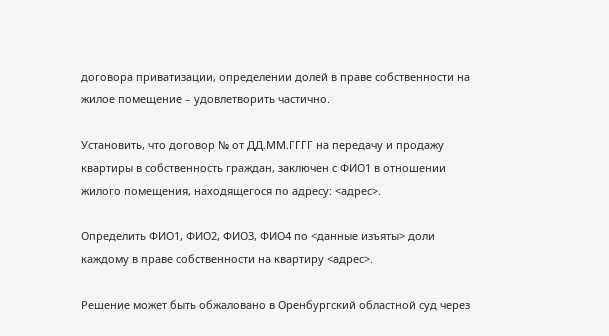договора приватизации, определении долей в праве собственности на жилое помещение – удовлетворить частично.

Установить, что договор № от ДД.ММ.ГГГГ на передачу и продажу квартиры в собственность граждан, заключен с ФИО1 в отношении жилого помещения, находящегося по адресу: <адрес>.

Определить ФИО1, ФИО2, ФИО3, ФИО4 по <данные изъяты> доли каждому в праве собственности на квартиру <адрес>.

Решение может быть обжаловано в Оренбургский областной суд через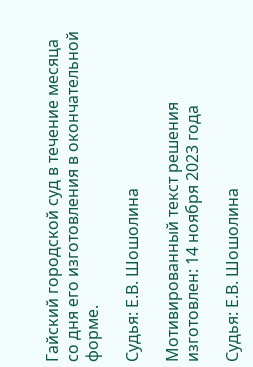Гайский городской суд в течение месяца со дня его изготовления в окончательной форме.

Судья: Е.В. Шошолина

Мотивированный текст решения изготовлен: 14 ноября 2023 года

Судья: Е.В. Шошолина